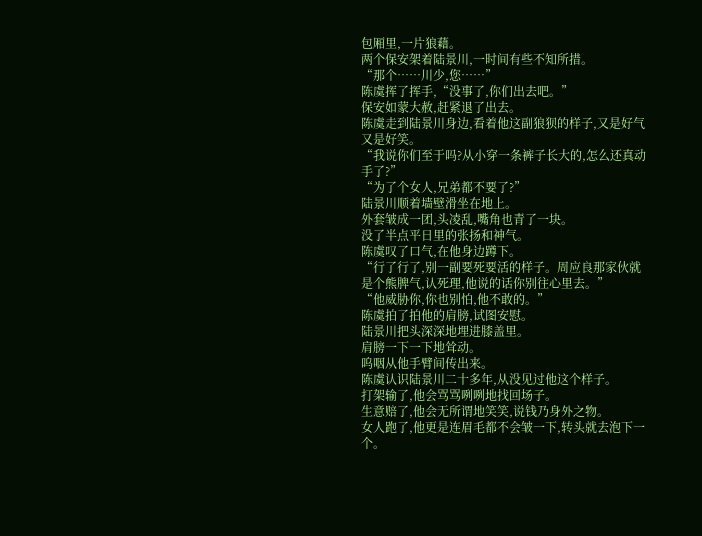包厢里,一片狼藉。
两个保安架着陆景川,一时间有些不知所措。
“那个……川少,您……”
陈虞挥了挥手,“没事了,你们出去吧。”
保安如蒙大赦,赶紧退了出去。
陈虞走到陆景川身边,看着他这副狼狈的样子,又是好气又是好笑。
“我说你们至于吗?从小穿一条裤子长大的,怎么还真动手了?”
“为了个女人,兄弟都不要了?”
陆景川顺着墙壁滑坐在地上。
外套皱成一团,头凌乱,嘴角也青了一块。
没了半点平日里的张扬和神气。
陈虞叹了口气,在他身边蹲下。
“行了行了,别一副要死要活的样子。周应良那家伙就是个熊脾气,认死理,他说的话你别往心里去。”
“他威胁你,你也别怕,他不敢的。”
陈虞拍了拍他的肩膀,试图安慰。
陆景川把头深深地埋进膝盖里。
肩膀一下一下地耸动。
呜咽从他手臂间传出来。
陈虞认识陆景川二十多年,从没见过他这个样子。
打架输了,他会骂骂咧咧地找回场子。
生意赔了,他会无所谓地笑笑,说钱乃身外之物。
女人跑了,他更是连眉毛都不会皱一下,转头就去泡下一个。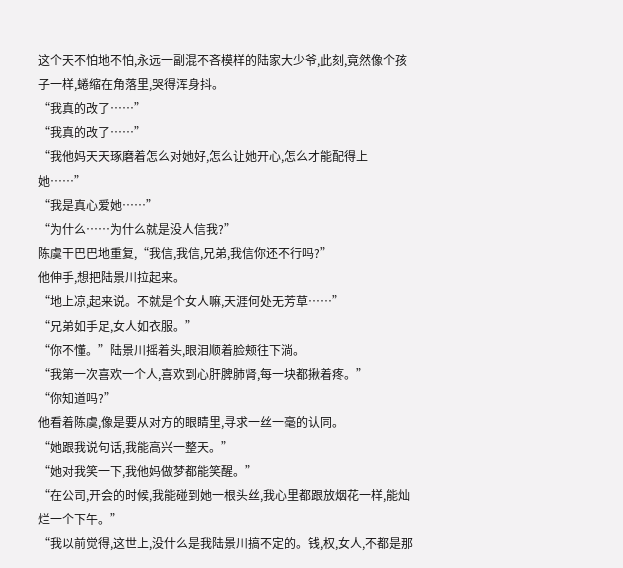这个天不怕地不怕,永远一副混不吝模样的陆家大少爷,此刻,竟然像个孩子一样,蜷缩在角落里,哭得浑身抖。
“我真的改了……”
“我真的改了……”
“我他妈天天琢磨着怎么对她好,怎么让她开心,怎么才能配得上她……”
“我是真心爱她……”
“为什么……为什么就是没人信我?”
陈虞干巴巴地重复,“我信,我信,兄弟,我信你还不行吗?”
他伸手,想把陆景川拉起来。
“地上凉,起来说。不就是个女人嘛,天涯何处无芳草……”
“兄弟如手足,女人如衣服。”
“你不懂。”陆景川摇着头,眼泪顺着脸颊往下淌。
“我第一次喜欢一个人,喜欢到心肝脾肺肾,每一块都揪着疼。”
“你知道吗?”
他看着陈虞,像是要从对方的眼睛里,寻求一丝一毫的认同。
“她跟我说句话,我能高兴一整天。”
“她对我笑一下,我他妈做梦都能笑醒。”
“在公司,开会的时候,我能碰到她一根头丝,我心里都跟放烟花一样,能灿烂一个下午。”
“我以前觉得,这世上,没什么是我陆景川搞不定的。钱,权,女人,不都是那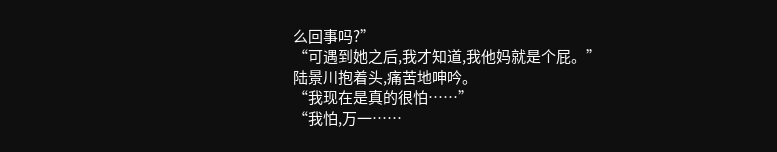么回事吗?”
“可遇到她之后,我才知道,我他妈就是个屁。”
陆景川抱着头,痛苦地呻吟。
“我现在是真的很怕……”
“我怕,万一……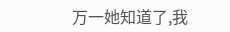万一她知道了,我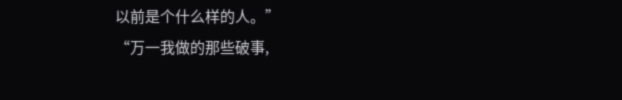以前是个什么样的人。”
“万一我做的那些破事,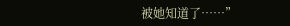被她知道了……”